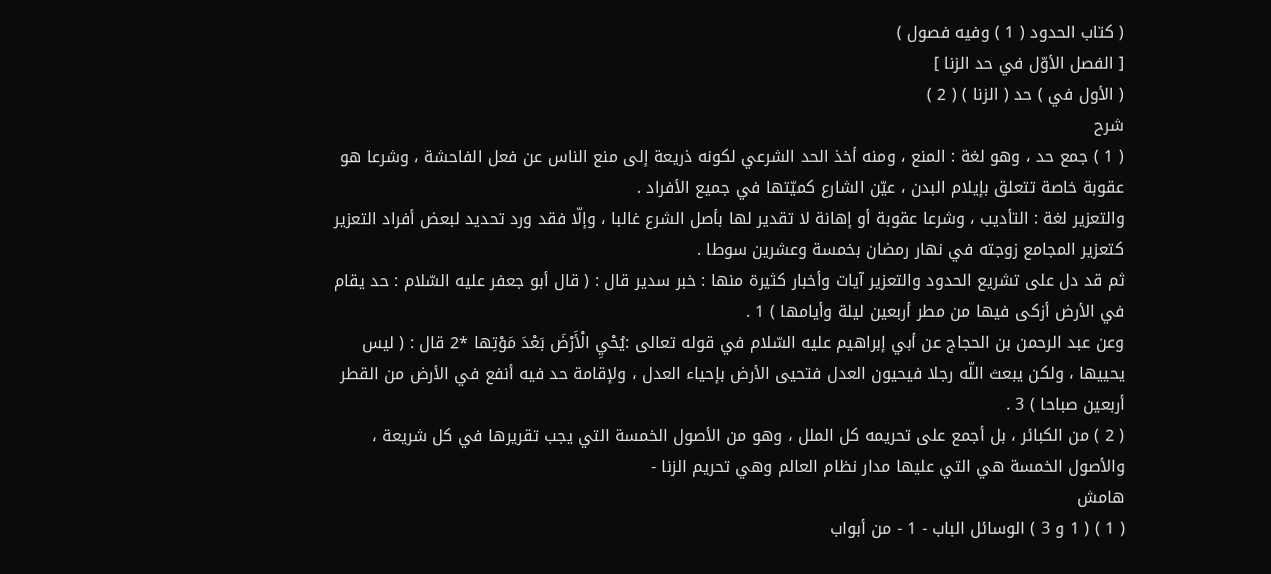( كتاب الحدود ( 1 ) وفيه فصول )
[ الفصل الأوّل في حد الزنا ]
( الأول في ) حد ( الزنا ) ( 2 )
شرح
( 1 ) جمع حد ، وهو لغة : المنع ، ومنه أخذ الحد الشرعي لكونه ذريعة إلى منع الناس عن فعل الفاحشة ، وشرعا هو عقوبة خاصة تتعلق بإيلام البدن ، عيّن الشارع كميّتها في جميع الأفراد .
والتعزير لغة : التأديب ، وشرعا عقوبة أو إهانة لا تقدير لها بأصل الشرع غالبا ، وإلّا فقد ورد تحديد لبعض أفراد التعزير كتعزير المجامع زوجته في نهار رمضان بخمسة وعشرين سوطا .
ثم قد دل على تشريع الحدود والتعزير آيات وأخبار كثيرة منها : خبر سدير قال : ( قال أبو جعفر عليه السّلام : حد يقام في الأرض أزكى فيها من مطر أربعين ليلة وأيامها ) 1 .
وعن عبد الرحمن بن الحجاج عن أبي إبراهيم عليه السّلام في قوله تعالى :يُحْيِ الْأَرْضَ بَعْدَ مَوْتِها *2 قال : ( ليس يحييها ، ولكن يبعث اللّه رجلا فيحيون العدل فتحيى الأرض بإحياء العدل ، ولإقامة حد فيه أنفع في الأرض من القطر أربعين صباحا ) 3 .
( 2 ) من الكبائر ، بل أجمع على تحريمه كل الملل ، وهو من الأصول الخمسة التي يجب تقريرها في كل شريعة ، والأصول الخمسة هي التي عليها مدار نظام العالم وهي تحريم الزنا -
هامش
( 1 ) ( 1 و 3 ) الوسائل الباب - 1 - من أبواب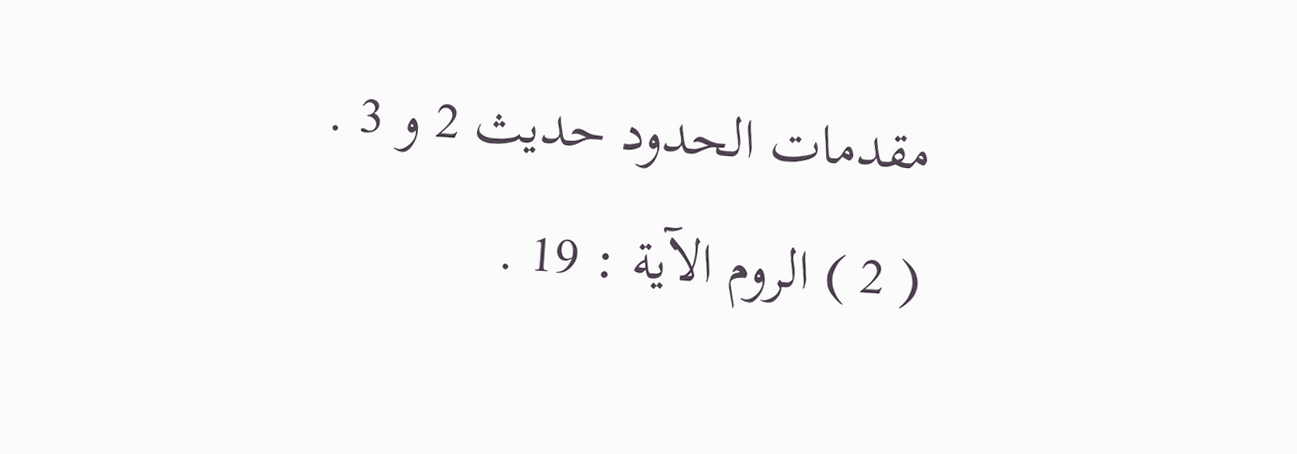مقدمات الحدود حديث 2 و 3 .
( 2 ) الروم الآية : 19 .